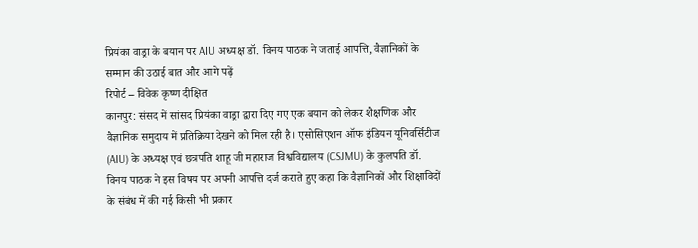प्रियंका वाड्रा के बयान पर AIU अध्यक्ष डॉ. विनय पाठक ने जताई आपत्ति, वैज्ञानिकों के सम्मान की उठाई बात और आगे पढ़ें
रिपोर्ट – विवेक कृष्ण दीक्षित
कानपुर: संसद में सांसद प्रियंका वाड्रा द्वारा दिए गए एक बयान को लेकर शैक्षणिक और वैज्ञानिक समुदाय में प्रतिक्रिया देखने को मिल रही है। एसोसिएशन ऑफ इंडियन यूनिवर्सिटीज (AIU) के अध्यक्ष एवं छत्रपति शाहू जी महाराज विश्वविद्यालय (CSJMU) के कुलपति डॉ. विनय पाठक ने इस विषय पर अपनी आपत्ति दर्ज कराते हुए कहा कि वैज्ञानिकों और शिक्षाविदों के संबंध में की गई किसी भी प्रकार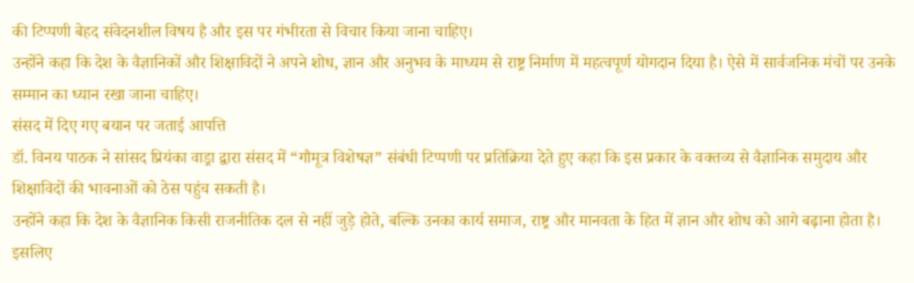की टिप्पणी बेहद संवेदनशील विषय है और इस पर गंभीरता से विचार किया जाना चाहिए।
उन्होंने कहा कि देश के वैज्ञानिकों और शिक्षाविदों ने अपने शोध, ज्ञान और अनुभव के माध्यम से राष्ट्र निर्माण में महत्वपूर्ण योगदान दिया है। ऐसे में सार्वजनिक मंचों पर उनके सम्मान का ध्यान रखा जाना चाहिए।
संसद में दिए गए बयान पर जताई आपत्ति
डॉ. विनय पाठक ने सांसद प्रियंका वाड्रा द्वारा संसद में “गौमूत्र विशेषज्ञ” संबंधी टिप्पणी पर प्रतिक्रिया देते हुए कहा कि इस प्रकार के वक्तव्य से वैज्ञानिक समुदाय और शिक्षाविदों की भावनाओं को ठेस पहुंच सकती है।
उन्होंने कहा कि देश के वैज्ञानिक किसी राजनीतिक दल से नहीं जुड़े होते, बल्कि उनका कार्य समाज, राष्ट्र और मानवता के हित में ज्ञान और शोध को आगे बढ़ाना होता है। इसलिए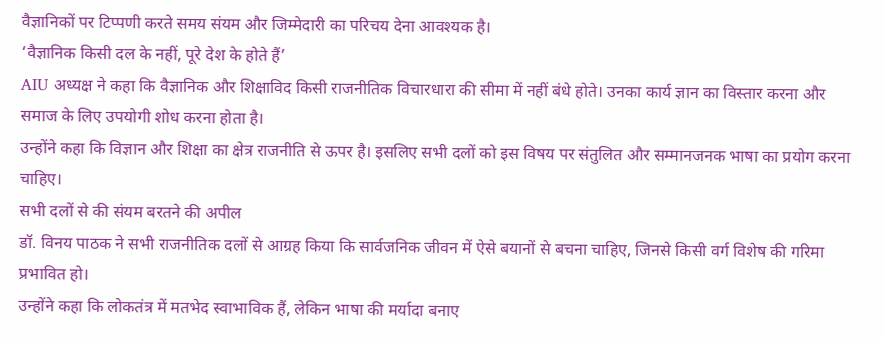वैज्ञानिकों पर टिप्पणी करते समय संयम और जिम्मेदारी का परिचय देना आवश्यक है।
‘वैज्ञानिक किसी दल के नहीं, पूरे देश के होते हैं’
AIU अध्यक्ष ने कहा कि वैज्ञानिक और शिक्षाविद किसी राजनीतिक विचारधारा की सीमा में नहीं बंधे होते। उनका कार्य ज्ञान का विस्तार करना और समाज के लिए उपयोगी शोध करना होता है।
उन्होंने कहा कि विज्ञान और शिक्षा का क्षेत्र राजनीति से ऊपर है। इसलिए सभी दलों को इस विषय पर संतुलित और सम्मानजनक भाषा का प्रयोग करना चाहिए।
सभी दलों से की संयम बरतने की अपील
डॉ. विनय पाठक ने सभी राजनीतिक दलों से आग्रह किया कि सार्वजनिक जीवन में ऐसे बयानों से बचना चाहिए, जिनसे किसी वर्ग विशेष की गरिमा प्रभावित हो।
उन्होंने कहा कि लोकतंत्र में मतभेद स्वाभाविक हैं, लेकिन भाषा की मर्यादा बनाए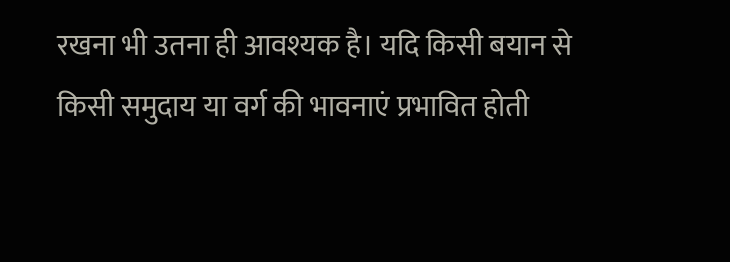रखना भी उतना ही आवश्यक है। यदि किसी बयान से किसी समुदाय या वर्ग की भावनाएं प्रभावित होती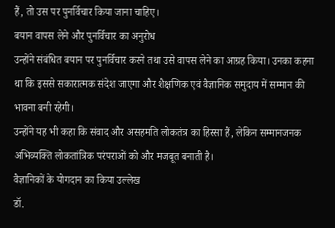हैं, तो उस पर पुनर्विचार किया जाना चाहिए।
बयान वापस लेने और पुनर्विचार का अनुरोध
उन्होंने संबंधित बयान पर पुनर्विचार करने तथा उसे वापस लेने का आग्रह किया। उनका कहना था कि इससे सकारात्मक संदेश जाएगा और शैक्षणिक एवं वैज्ञानिक समुदाय में सम्मान की भावना बनी रहेगी।
उन्होंने यह भी कहा कि संवाद और असहमति लोकतंत्र का हिस्सा हैं, लेकिन सम्मानजनक अभिव्यक्ति लोकतांत्रिक परंपराओं को और मजबूत बनाती है।
वैज्ञानिकों के योगदान का किया उल्लेख
डॉ.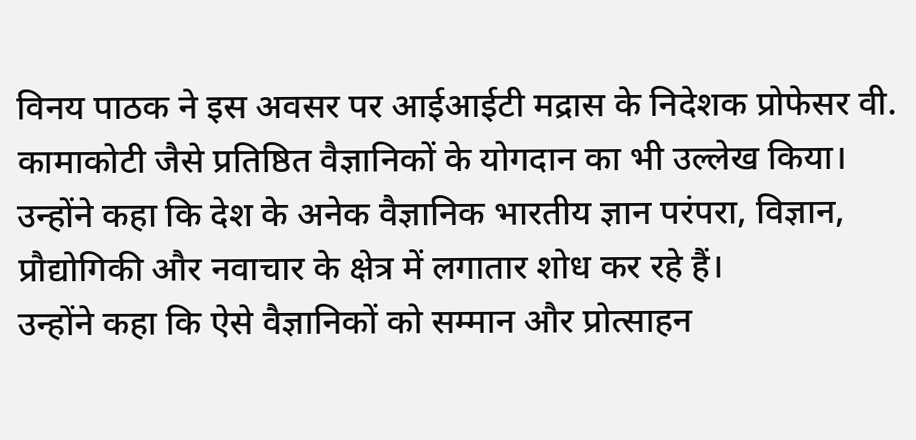विनय पाठक ने इस अवसर पर आईआईटी मद्रास के निदेशक प्रोफेसर वी. कामाकोटी जैसे प्रतिष्ठित वैज्ञानिकों के योगदान का भी उल्लेख किया। उन्होंने कहा कि देश के अनेक वैज्ञानिक भारतीय ज्ञान परंपरा, विज्ञान, प्रौद्योगिकी और नवाचार के क्षेत्र में लगातार शोध कर रहे हैं।
उन्होंने कहा कि ऐसे वैज्ञानिकों को सम्मान और प्रोत्साहन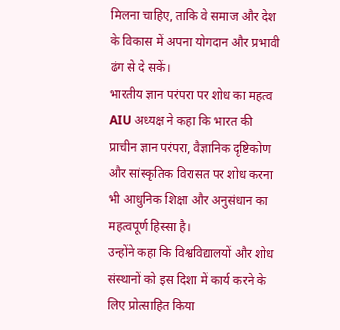मिलना चाहिए, ताकि वे समाज और देश के विकास में अपना योगदान और प्रभावी ढंग से दे सकें।
भारतीय ज्ञान परंपरा पर शोध का महत्व
AIU अध्यक्ष ने कहा कि भारत की प्राचीन ज्ञान परंपरा, वैज्ञानिक दृष्टिकोण और सांस्कृतिक विरासत पर शोध करना भी आधुनिक शिक्षा और अनुसंधान का महत्वपूर्ण हिस्सा है।
उन्होंने कहा कि विश्वविद्यालयों और शोध संस्थानों को इस दिशा में कार्य करने के लिए प्रोत्साहित किया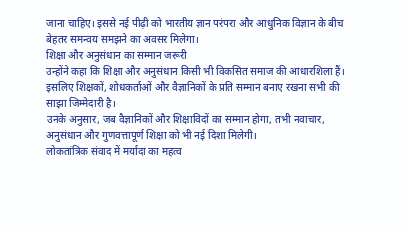जाना चाहिए। इससे नई पीढ़ी को भारतीय ज्ञान परंपरा और आधुनिक विज्ञान के बीच बेहतर समन्वय समझने का अवसर मिलेगा।
शिक्षा और अनुसंधान का सम्मान जरूरी
उन्होंने कहा कि शिक्षा और अनुसंधान किसी भी विकसित समाज की आधारशिला हैं। इसलिए शिक्षकों, शोधकर्ताओं और वैज्ञानिकों के प्रति सम्मान बनाए रखना सभी की साझा जिम्मेदारी है।
उनके अनुसार, जब वैज्ञानिकों और शिक्षाविदों का सम्मान होगा, तभी नवाचार, अनुसंधान और गुणवत्तापूर्ण शिक्षा को भी नई दिशा मिलेगी।
लोकतांत्रिक संवाद में मर्यादा का महत्व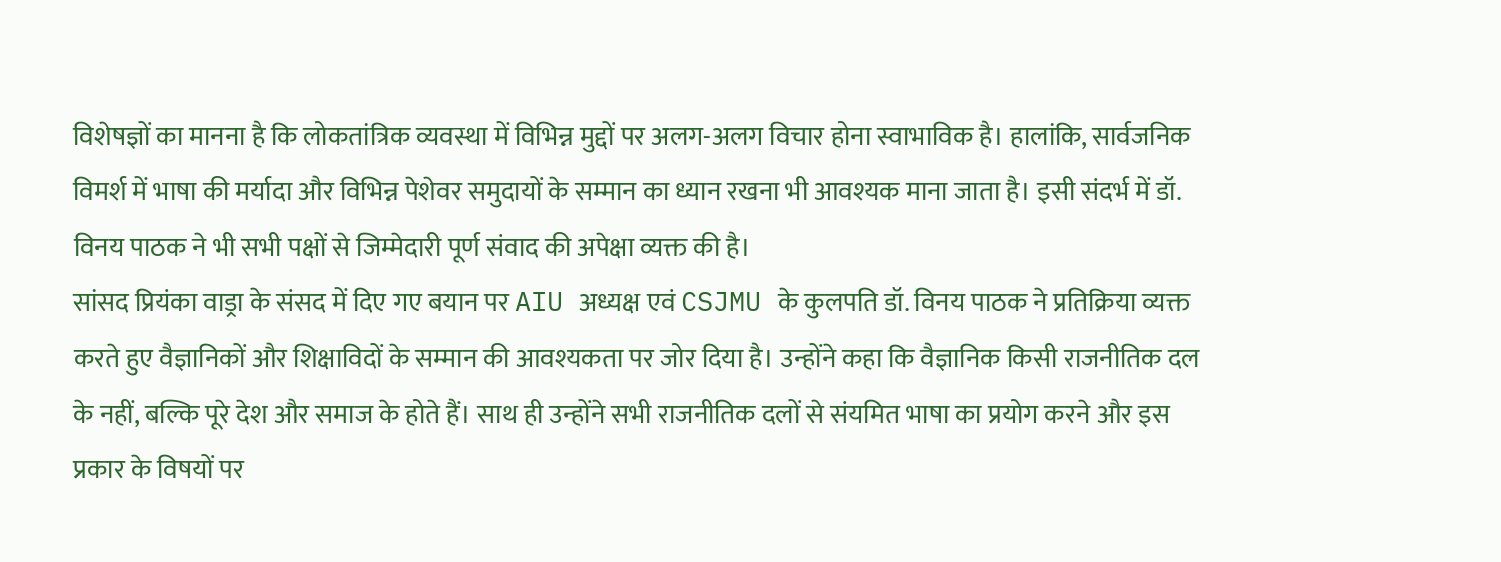विशेषज्ञों का मानना है कि लोकतांत्रिक व्यवस्था में विभिन्न मुद्दों पर अलग-अलग विचार होना स्वाभाविक है। हालांकि, सार्वजनिक विमर्श में भाषा की मर्यादा और विभिन्न पेशेवर समुदायों के सम्मान का ध्यान रखना भी आवश्यक माना जाता है। इसी संदर्भ में डॉ. विनय पाठक ने भी सभी पक्षों से जिम्मेदारी पूर्ण संवाद की अपेक्षा व्यक्त की है।
सांसद प्रियंका वाड्रा के संसद में दिए गए बयान पर AIU अध्यक्ष एवं CSJMU के कुलपति डॉ. विनय पाठक ने प्रतिक्रिया व्यक्त करते हुए वैज्ञानिकों और शिक्षाविदों के सम्मान की आवश्यकता पर जोर दिया है। उन्होंने कहा कि वैज्ञानिक किसी राजनीतिक दल के नहीं, बल्कि पूरे देश और समाज के होते हैं। साथ ही उन्होंने सभी राजनीतिक दलों से संयमित भाषा का प्रयोग करने और इस प्रकार के विषयों पर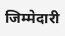जिम्मेदारी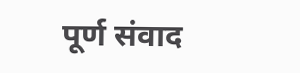पूर्ण संवाद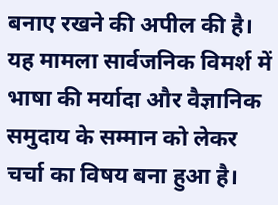बनाए रखने की अपील की है। यह मामला सार्वजनिक विमर्श में भाषा की मर्यादा और वैज्ञानिक समुदाय के सम्मान को लेकर चर्चा का विषय बना हुआ है।